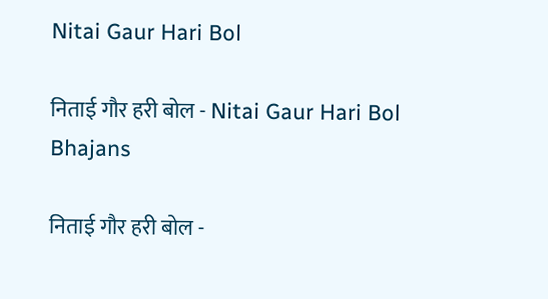Nitai Gaur Hari Bol

निताई गौर हरी बोल - Nitai Gaur Hari Bol
Bhajans

निताई गौर हरी बोल -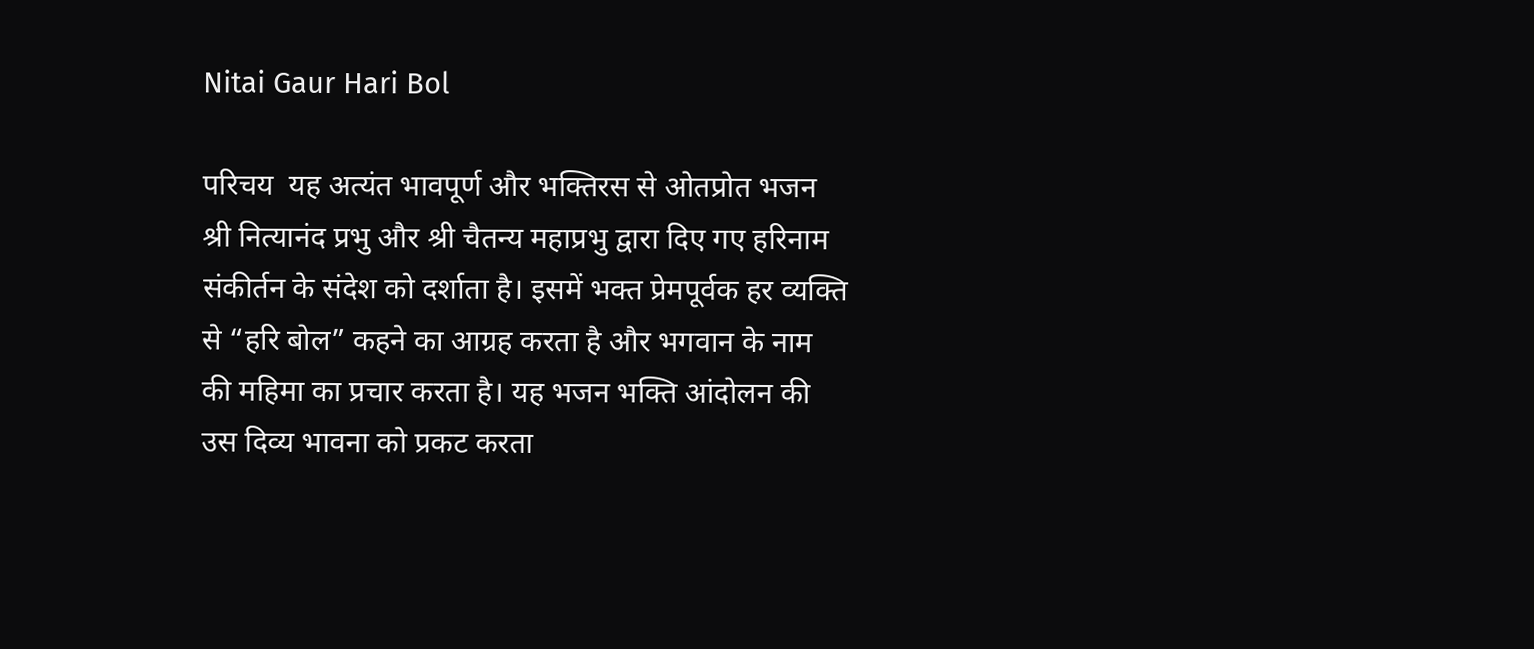Nitai Gaur Hari Bol

परिचय  यह अत्यंत भावपूर्ण और भक्तिरस से ओतप्रोत भजन श्री नित्यानंद प्रभु और श्री चैतन्य महाप्रभु द्वारा दिए गए हरिनाम संकीर्तन के संदेश को दर्शाता है। इसमें भक्त प्रेमपूर्वक हर व्यक्ति से “हरि बोल” कहने का आग्रह करता है और भगवान के नाम की महिमा का प्रचार करता है। यह भजन भक्ति आंदोलन की उस दिव्य भावना को प्रकट करता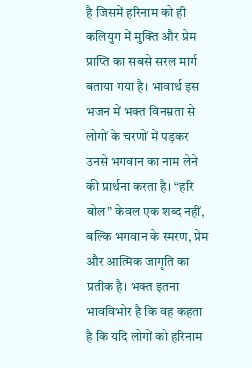है जिसमें हरिनाम को ही कलियुग में मुक्ति और प्रेम प्राप्ति का सबसे सरल मार्ग बताया गया है। भावार्थ इस भजन में भक्त विनम्रता से लोगों के चरणों में पड़कर उनसे भगवान का नाम लेने की प्रार्थना करता है। “हरि बोल” केवल एक शब्द नहीं, बल्कि भगवान के स्मरण, प्रेम और आत्मिक जागृति का प्रतीक है। भक्त इतना भावविभोर है कि वह कहता है कि यदि लोगों को हरिनाम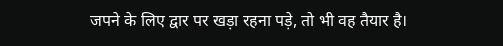जपने के लिए द्वार पर खड़ा रहना पड़े, तो भी वह तैयार है।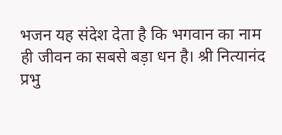भजन यह संदेश देता है कि भगवान का नाम ही जीवन का सबसे बड़ा धन है। श्री नित्यानंद प्रभु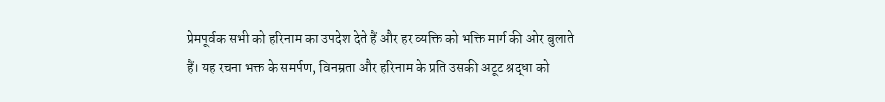प्रेमपूर्वक सभी को हरिनाम का उपदेश देते हैं और हर व्यक्ति को भक्ति मार्ग की ओर बुलाते हैं। यह रचना भक्त के समर्पण, विनम्रता और हरिनाम के प्रति उसकी अटूट श्रद्धा को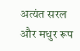अत्यंत सरल और मधुर रूप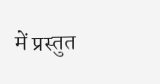में प्रस्तुत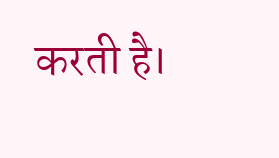करती है।